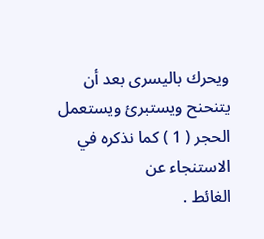ويحرك باليسرى بعد أن يتنحنح ويستبرئ ويستعمل الحجر ( 1 ) كما نذكره في الاستنجاء عن
الغائط .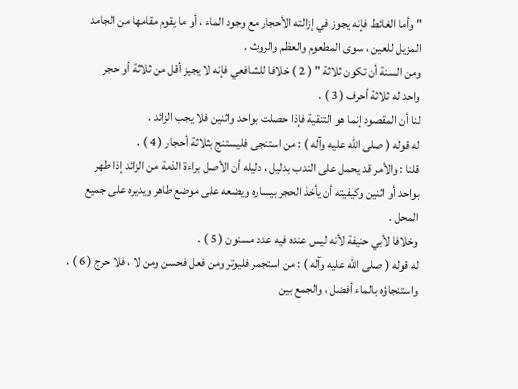" وأما الغائط فإنه يجوز في إزالته الأحجار مع وجود الماء ، أو ما يقوم مقامها من الجامد
المزيل للعين ، سوى المطعوم والعظم والروث .
ومن السنة أن تكون ثلاثة " ( 2 ) خلافا للشافعي فإنه لا يجيز أقل من ثلاثة أو حجر
واحد له ثلاثة أحرف ( 3 ) .
لنا أن المقصود إنما هو التنقية فإذا حصلت بواحد واثنين فلا يجب الزائد .
له قوله ( صلى الله عليه وآله ) : من استنجى فليستنج بثلاثة أحجار ( 4 ) .
قلنا : والأمر قد يحمل على الندب بدليل ، دليله أن الأصل براءة الذمة من الزائد إذا طهر
بواحد أو اثنين وكيفيته أن يأخذ الحجر بيساره ويضعه على موضع طاهر ويديره على جميع
المحل .
وخلافا لأبي حنيفة لأنه ليس عنده فيه عدد مسنون ( 5 ) .
له قوله ( صلى الله عليه وآله ) : من استجمر فليوتر ومن فعل فحسن ومن لا ، فلا حرج ( 6 ) .
واستنجاؤه بالماء أفضل ، والجمع بين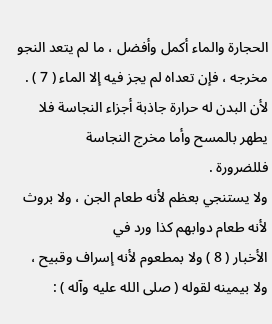الحجارة والماء أكمل وأفضل ، ما لم يتعد النجو
مخرجه ، فإن تعداه لم يجز فيه إلا الماء ( 7 ) .
لأن البدن له حرارة جاذبة أجزاء النجاسة فلا يطهر بالمسح وأما مخرج النجاسة
فللضرورة .
ولا يستنجي بعظم لأنه طعام الجن ، ولا بروث لأنه طعام دوابهم كذا ورد في
الأخبار ( 8 ) ولا بمطعوم لأنه إسراف وقبيح ، ولا بيمينه لقوله ( صلى الله عليه وآله ) :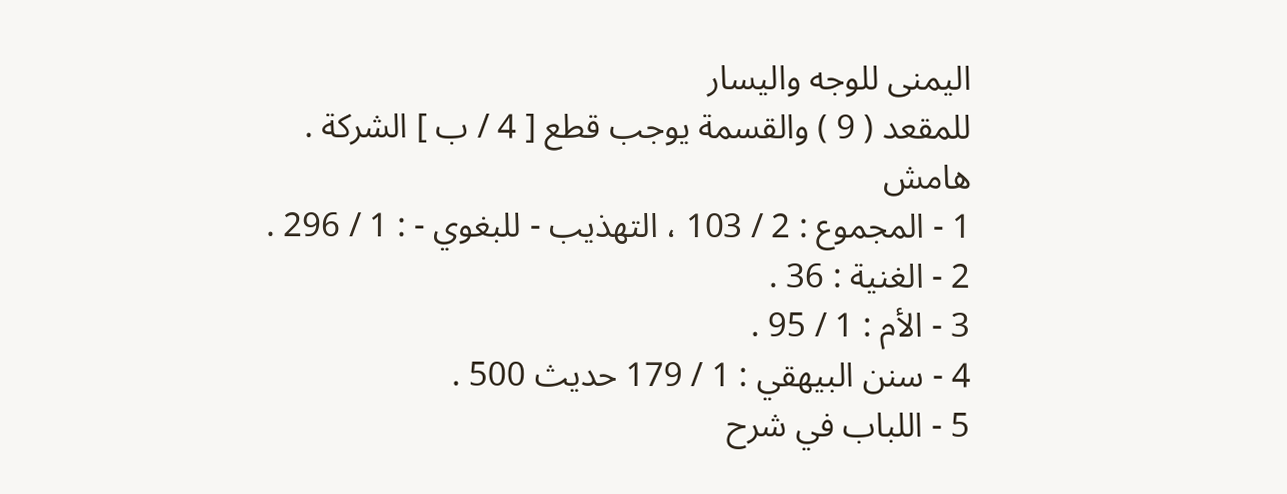اليمنى للوجه واليسار
للمقعد ( 9 ) والقسمة يوجب قطع [ 4 / ب ] الشركة .
هامش
1 - المجموع : 2 / 103 ، التهذيب - للبغوي - : 1 / 296 .
2 - الغنية : 36 .
3 - الأم : 1 / 95 .
4 - سنن البيهقي : 1 / 179 حديث 500 .
5 - اللباب في شرح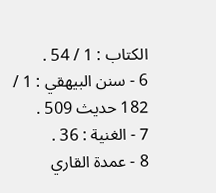الكتاب : 1 / 54 .
6 - سنن البيهقي : 1 / 182 حديث 509 .
7 - الغنية : 36 .
8 - عمدة القاري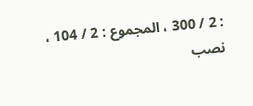: 2 / 300 ، المجموع : 2 / 104 ، نصب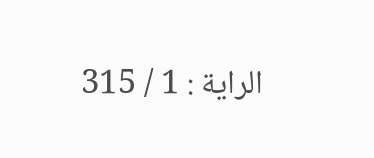الراية : 1 / 315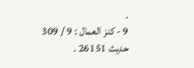.
9 - كنز العمال : 9 / 309 حديث 26151 .